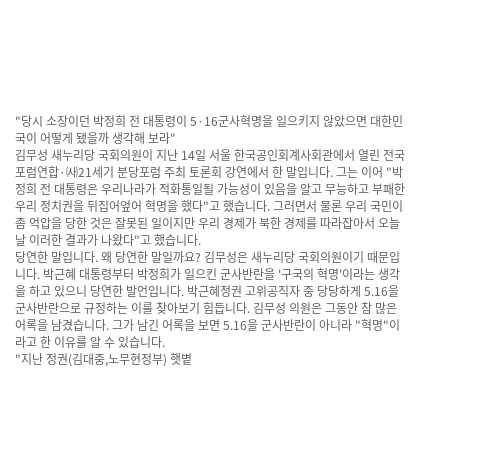"당시 소장이던 박정희 전 대통령이 5·16군사혁명을 일으키지 않았으면 대한민국이 어떻게 됐을까 생각해 보라"
김무성 새누리당 국회의원이 지난 14일 서울 한국공인회계사회관에서 열린 전국포럼연합·㈔21세기 분당포럼 주최 토론회 강연에서 한 말입니다. 그는 이어 "박정희 전 대통령은 우리나라가 적화통일될 가능성이 있음을 알고 무능하고 부패한 우리 정치권을 뒤집어엎어 혁명을 했다"고 했습니다. 그러면서 물론 우리 국민이 좀 억압을 당한 것은 잘못된 일이지만 우리 경제가 북한 경제를 따라잡아서 오늘날 이러한 결과가 나왔다"고 했습니다.
당연한 말입니다. 왜 당연한 말일까요? 김무성은 새누리당 국회의원이기 때문입니다. 박근혜 대통령부터 박정희가 일으킨 군사반란을 '구국의 혁명'이라는 생각을 하고 있으니 당연한 발언입니다. 박근혜정권 고위공직자 중 당당하게 5.16을 군사반란으로 규정하는 이를 찾아보기 힘듭니다. 김무성 의원은 그동안 참 많은 어록을 남겼습니다. 그가 남긴 어록을 보면 5.16을 군사반란이 아니라 "혁명"이라고 한 이유를 알 수 있습니다.
"지난 정권(김대중,노무현정부) 햇볕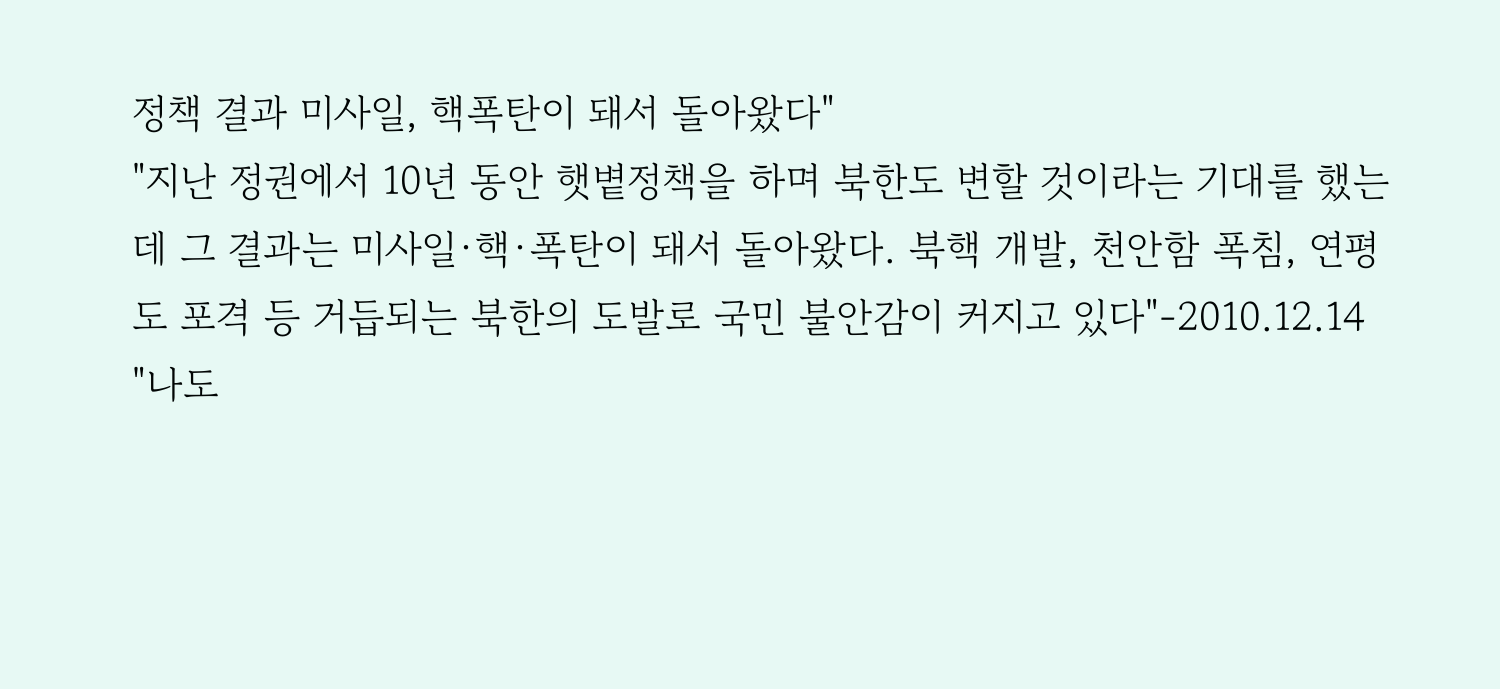정책 결과 미사일, 핵폭탄이 돼서 돌아왔다"
"지난 정권에서 10년 동안 햇볕정책을 하며 북한도 변할 것이라는 기대를 했는데 그 결과는 미사일·핵·폭탄이 돼서 돌아왔다. 북핵 개발, 천안함 폭침, 연평도 포격 등 거듭되는 북한의 도발로 국민 불안감이 커지고 있다"-2010.12.14
"나도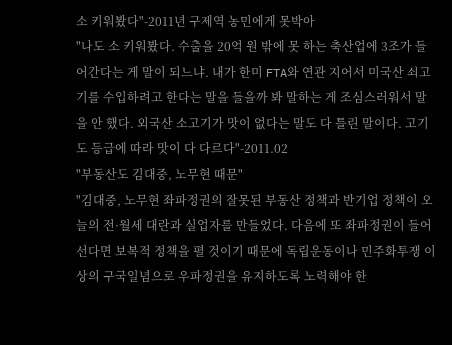소 키워봤다"-2011년 구제역 농민에게 못박아
"나도 소 키워봤다. 수출을 20억 원 밖에 못 하는 축산업에 3조가 들어간다는 게 말이 되느냐. 내가 한미 FTA와 연관 지어서 미국산 쇠고기를 수입하려고 한다는 말을 들을까 봐 말하는 게 조심스러워서 말을 안 했다. 외국산 소고기가 맛이 없다는 말도 다 틀린 말이다. 고기도 등급에 따라 맛이 다 다르다"-2011.02
"부동산도 김대중, 노무현 때문"
"김대중, 노무현 좌파정권의 잘못된 부동산 정책과 반기업 정책이 오늘의 전·월세 대란과 실업자를 만들었다. 다음에 또 좌파정권이 들어선다면 보복적 정책을 펼 것이기 때문에 독립운동이나 민주화투쟁 이상의 구국일념으로 우파정권을 유지하도록 노력해야 한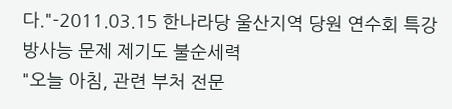다."-2011.03.15 한나라당 울산지역 당원 연수회 특강
방사능 문제 제기도 불순세력
"오늘 아침, 관련 부처 전문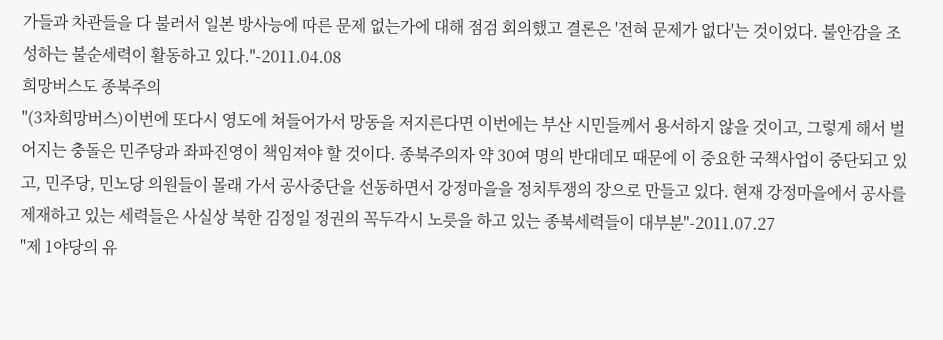가들과 차관들을 다 불러서 일본 방사능에 따른 문제 없는가에 대해 점검 회의했고 결론은 '전혀 문제가 없다'는 것이었다. 불안감을 조성하는 불순세력이 활동하고 있다."-2011.04.08
희망버스도 종북주의
"(3차희망버스)이번에 또다시 영도에 쳐들어가서 망동을 저지른다면 이번에는 부산 시민들께서 용서하지 않을 것이고, 그렇게 해서 벌어지는 충돌은 민주당과 좌파진영이 책임져야 할 것이다. 종북주의자 약 30여 명의 반대데모 때문에 이 중요한 국책사업이 중단되고 있고, 민주당, 민노당 의원들이 몰래 가서 공사중단을 선동하면서 강정마을을 정치투쟁의 장으로 만들고 있다. 현재 강정마을에서 공사를 제재하고 있는 세력들은 사실상 북한 김정일 정권의 꼭두각시 노릇을 하고 있는 종북세력들이 대부분"-2011.07.27
"제 1야당의 유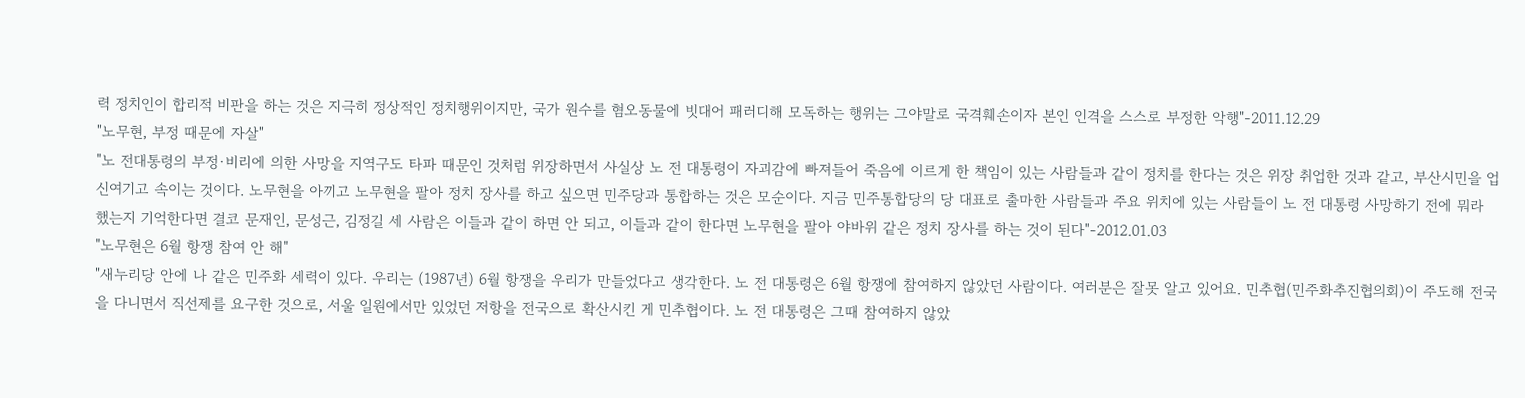력 정치인이 합리적 비판을 하는 것은 지극히 정상적인 정치행위이지만, 국가 원수를 혐오동물에 빗대어 패러디해 모독하는 행위는 그야말로 국격훼손이자 본인 인격을 스스로 부정한 악행"-2011.12.29
"노무현, 부정 때문에 자살"
"노 전대통령의 부정·비리에 의한 사망을 지역구도 타파 때문인 것처럼 위장하면서 사실상 노 전 대통령이 자괴감에 빠져들어 죽음에 이르게 한 책임이 있는 사람들과 같이 정치를 한다는 것은 위장 취업한 것과 같고, 부산시민을 업신여기고 속이는 것이다. 노무현을 아끼고 노무현을 팔아 정치 장사를 하고 싶으면 민주당과 통합하는 것은 모순이다. 지금 민주통합당의 당 대표로 출마한 사람들과 주요 위치에 있는 사람들이 노 전 대통령 사망하기 전에 뭐라 했는지 기억한다면 결코 문재인, 문성근, 김정길 세 사람은 이들과 같이 하면 안 되고, 이들과 같이 한다면 노무현을 팔아 야바위 같은 정치 장사를 하는 것이 된다"-2012.01.03
"노무현은 6월 항쟁 참여 안 해"
"새누리당 안에 나 같은 민주화 세력이 있다. 우리는 (1987년) 6월 항쟁을 우리가 만들었다고 생각한다. 노 전 대통령은 6월 항쟁에 참여하지 않았던 사람이다. 여러분은 잘못 알고 있어요. 민추협(민주화추진협의회)이 주도해 전국을 다니면서 직선제를 요구한 것으로, 서울 일원에서만 있었던 저항을 전국으로 확산시킨 게 민추협이다. 노 전 대통령은 그때 참여하지 않았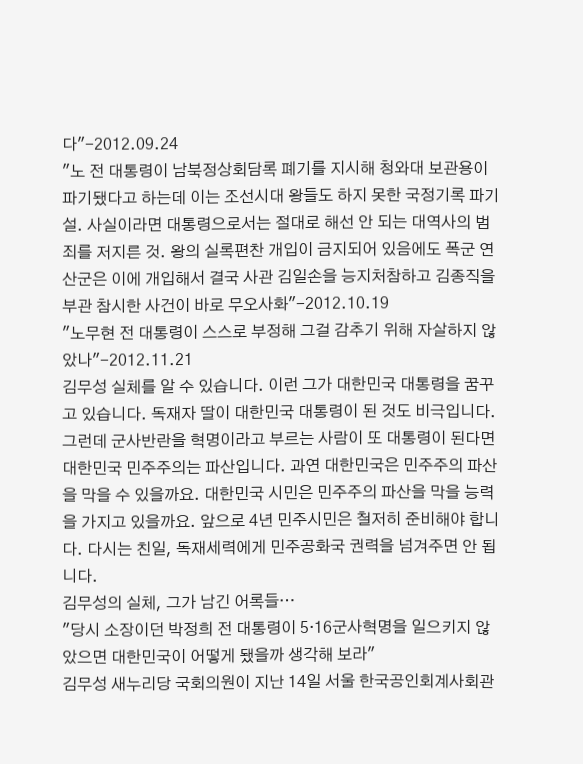다"-2012.09.24
"노 전 대통령이 남북정상회담록 폐기를 지시해 청와대 보관용이 파기됐다고 하는데 이는 조선시대 왕들도 하지 못한 국정기록 파기설. 사실이라면 대통령으로서는 절대로 해선 안 되는 대역사의 범죄를 저지른 것. 왕의 실록편찬 개입이 금지되어 있음에도 폭군 연산군은 이에 개입해서 결국 사관 김일손을 능지처참하고 김종직을 부관 참시한 사건이 바로 무오사화"-2012.10.19
"노무현 전 대통령이 스스로 부정해 그걸 감추기 위해 자살하지 않았나"-2012.11.21
김무성 실체를 알 수 있습니다. 이런 그가 대한민국 대통령을 꿈꾸고 있습니다. 독재자 딸이 대한민국 대통령이 된 것도 비극입니다. 그런데 군사반란을 혁명이라고 부르는 사람이 또 대통령이 된다면 대한민국 민주주의는 파산입니다. 과연 대한민국은 민주주의 파산을 막을 수 있을까요. 대한민국 시민은 민주주의 파산을 막을 능력을 가지고 있을까요. 앞으로 4년 민주시민은 철저히 준비해야 합니다. 다시는 친일, 독재세력에게 민주공화국 권력을 넘겨주면 안 됩니다.
김무성의 실체, 그가 남긴 어록들…
"당시 소장이던 박정희 전 대통령이 5·16군사혁명을 일으키지 않았으면 대한민국이 어떻게 됐을까 생각해 보라"
김무성 새누리당 국회의원이 지난 14일 서울 한국공인회계사회관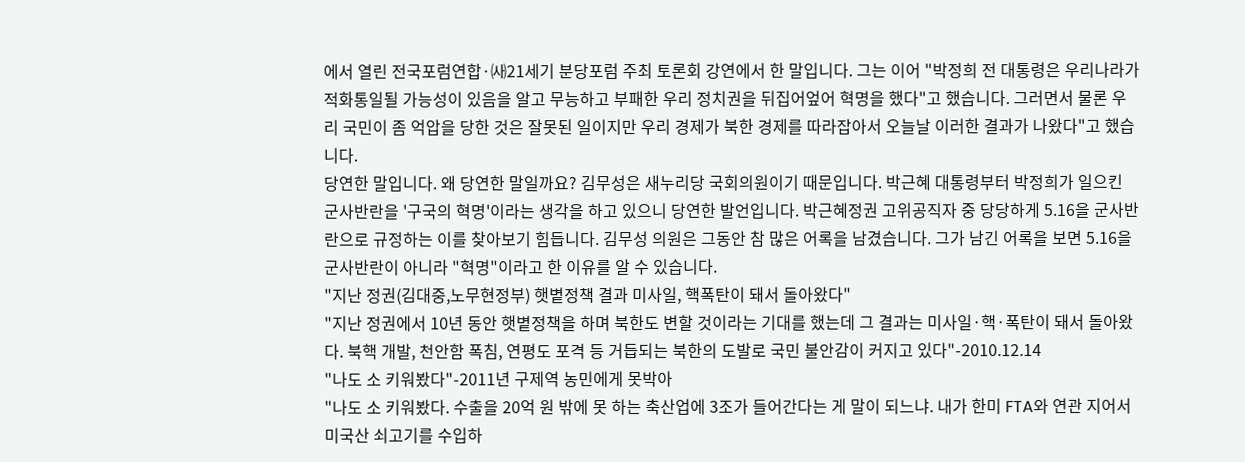에서 열린 전국포럼연합·㈔21세기 분당포럼 주최 토론회 강연에서 한 말입니다. 그는 이어 "박정희 전 대통령은 우리나라가 적화통일될 가능성이 있음을 알고 무능하고 부패한 우리 정치권을 뒤집어엎어 혁명을 했다"고 했습니다. 그러면서 물론 우리 국민이 좀 억압을 당한 것은 잘못된 일이지만 우리 경제가 북한 경제를 따라잡아서 오늘날 이러한 결과가 나왔다"고 했습니다.
당연한 말입니다. 왜 당연한 말일까요? 김무성은 새누리당 국회의원이기 때문입니다. 박근혜 대통령부터 박정희가 일으킨 군사반란을 '구국의 혁명'이라는 생각을 하고 있으니 당연한 발언입니다. 박근혜정권 고위공직자 중 당당하게 5.16을 군사반란으로 규정하는 이를 찾아보기 힘듭니다. 김무성 의원은 그동안 참 많은 어록을 남겼습니다. 그가 남긴 어록을 보면 5.16을 군사반란이 아니라 "혁명"이라고 한 이유를 알 수 있습니다.
"지난 정권(김대중,노무현정부) 햇볕정책 결과 미사일, 핵폭탄이 돼서 돌아왔다"
"지난 정권에서 10년 동안 햇볕정책을 하며 북한도 변할 것이라는 기대를 했는데 그 결과는 미사일·핵·폭탄이 돼서 돌아왔다. 북핵 개발, 천안함 폭침, 연평도 포격 등 거듭되는 북한의 도발로 국민 불안감이 커지고 있다"-2010.12.14
"나도 소 키워봤다"-2011년 구제역 농민에게 못박아
"나도 소 키워봤다. 수출을 20억 원 밖에 못 하는 축산업에 3조가 들어간다는 게 말이 되느냐. 내가 한미 FTA와 연관 지어서 미국산 쇠고기를 수입하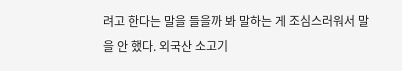려고 한다는 말을 들을까 봐 말하는 게 조심스러워서 말을 안 했다. 외국산 소고기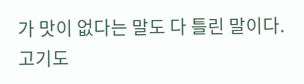가 맛이 없다는 말도 다 틀린 말이다. 고기도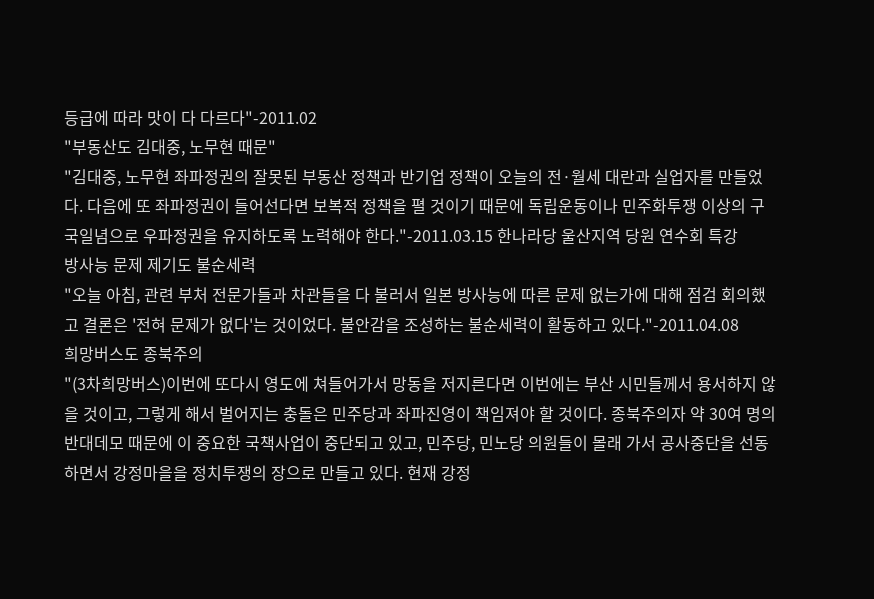등급에 따라 맛이 다 다르다"-2011.02
"부동산도 김대중, 노무현 때문"
"김대중, 노무현 좌파정권의 잘못된 부동산 정책과 반기업 정책이 오늘의 전·월세 대란과 실업자를 만들었다. 다음에 또 좌파정권이 들어선다면 보복적 정책을 펼 것이기 때문에 독립운동이나 민주화투쟁 이상의 구국일념으로 우파정권을 유지하도록 노력해야 한다."-2011.03.15 한나라당 울산지역 당원 연수회 특강
방사능 문제 제기도 불순세력
"오늘 아침, 관련 부처 전문가들과 차관들을 다 불러서 일본 방사능에 따른 문제 없는가에 대해 점검 회의했고 결론은 '전혀 문제가 없다'는 것이었다. 불안감을 조성하는 불순세력이 활동하고 있다."-2011.04.08
희망버스도 종북주의
"(3차희망버스)이번에 또다시 영도에 쳐들어가서 망동을 저지른다면 이번에는 부산 시민들께서 용서하지 않을 것이고, 그렇게 해서 벌어지는 충돌은 민주당과 좌파진영이 책임져야 할 것이다. 종북주의자 약 30여 명의 반대데모 때문에 이 중요한 국책사업이 중단되고 있고, 민주당, 민노당 의원들이 몰래 가서 공사중단을 선동하면서 강정마을을 정치투쟁의 장으로 만들고 있다. 현재 강정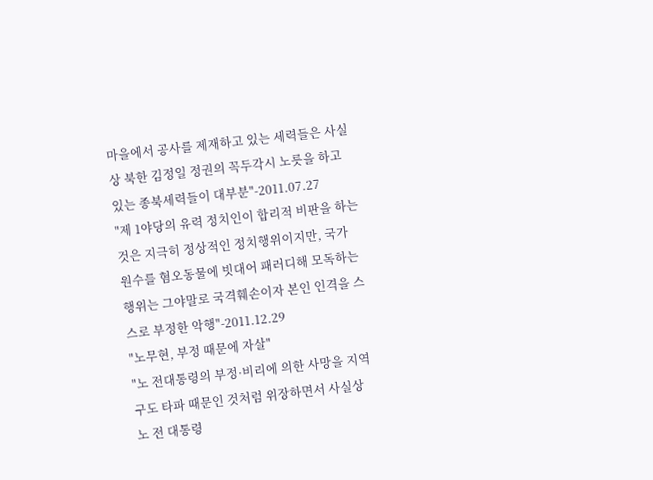마을에서 공사를 제재하고 있는 세력들은 사실상 북한 김정일 정권의 꼭두각시 노릇을 하고 있는 종북세력들이 대부분"-2011.07.27
"제 1야당의 유력 정치인이 합리적 비판을 하는 것은 지극히 정상적인 정치행위이지만, 국가 원수를 혐오동물에 빗대어 패러디해 모독하는 행위는 그야말로 국격훼손이자 본인 인격을 스스로 부정한 악행"-2011.12.29
"노무현, 부정 때문에 자살"
"노 전대통령의 부정·비리에 의한 사망을 지역구도 타파 때문인 것처럼 위장하면서 사실상 노 전 대통령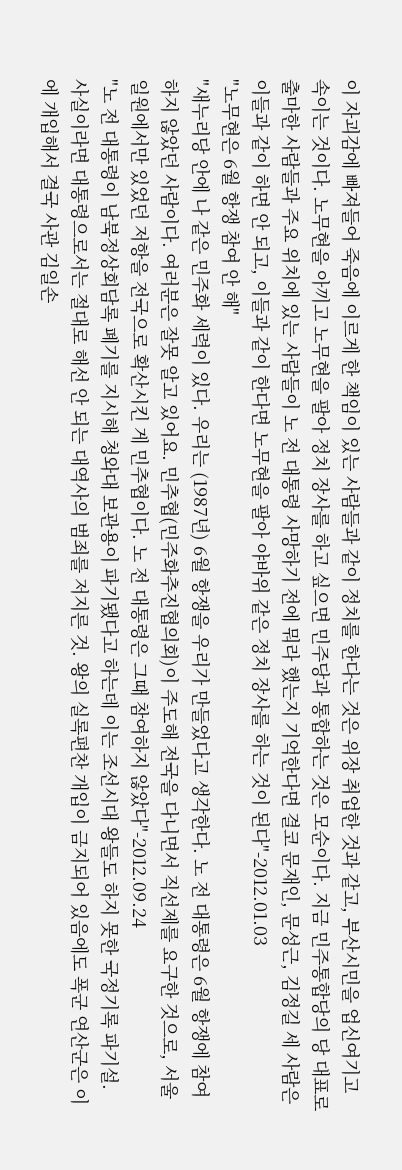이 자괴감에 빠져들어 죽음에 이르게 한 책임이 있는 사람들과 같이 정치를 한다는 것은 위장 취업한 것과 같고, 부산시민을 업신여기고 속이는 것이다. 노무현을 아끼고 노무현을 팔아 정치 장사를 하고 싶으면 민주당과 통합하는 것은 모순이다. 지금 민주통합당의 당 대표로 출마한 사람들과 주요 위치에 있는 사람들이 노 전 대통령 사망하기 전에 뭐라 했는지 기억한다면 결코 문재인, 문성근, 김정길 세 사람은 이들과 같이 하면 안 되고, 이들과 같이 한다면 노무현을 팔아 야바위 같은 정치 장사를 하는 것이 된다"-2012.01.03
"노무현은 6월 항쟁 참여 안 해"
"새누리당 안에 나 같은 민주화 세력이 있다. 우리는 (1987년) 6월 항쟁을 우리가 만들었다고 생각한다. 노 전 대통령은 6월 항쟁에 참여하지 않았던 사람이다. 여러분은 잘못 알고 있어요. 민추협(민주화추진협의회)이 주도해 전국을 다니면서 직선제를 요구한 것으로, 서울 일원에서만 있었던 저항을 전국으로 확산시킨 게 민추협이다. 노 전 대통령은 그때 참여하지 않았다"-2012.09.24
"노 전 대통령이 남북정상회담록 폐기를 지시해 청와대 보관용이 파기됐다고 하는데 이는 조선시대 왕들도 하지 못한 국정기록 파기설. 사실이라면 대통령으로서는 절대로 해선 안 되는 대역사의 범죄를 저지른 것. 왕의 실록편찬 개입이 금지되어 있음에도 폭군 연산군은 이에 개입해서 결국 사관 김일손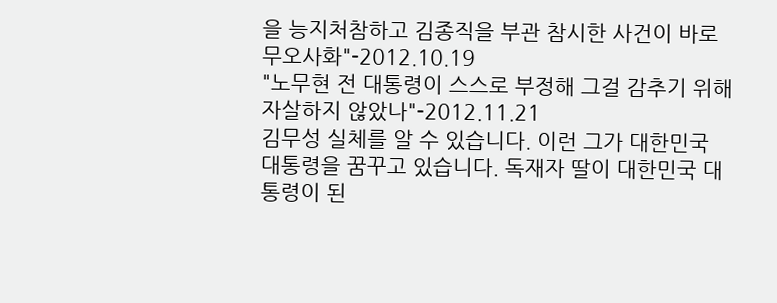을 능지처참하고 김종직을 부관 참시한 사건이 바로 무오사화"-2012.10.19
"노무현 전 대통령이 스스로 부정해 그걸 감추기 위해 자살하지 않았나"-2012.11.21
김무성 실체를 알 수 있습니다. 이런 그가 대한민국 대통령을 꿈꾸고 있습니다. 독재자 딸이 대한민국 대통령이 된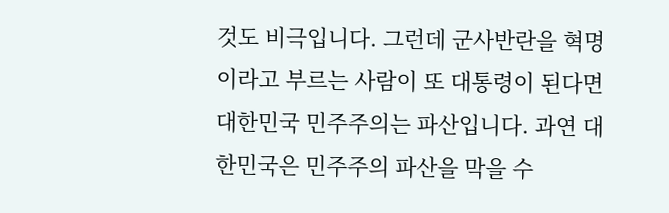것도 비극입니다. 그런데 군사반란을 혁명이라고 부르는 사람이 또 대통령이 된다면 대한민국 민주주의는 파산입니다. 과연 대한민국은 민주주의 파산을 막을 수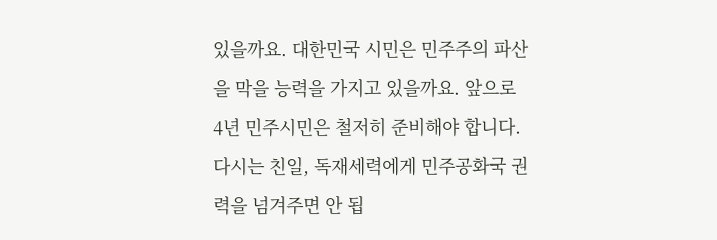있을까요. 대한민국 시민은 민주주의 파산을 막을 능력을 가지고 있을까요. 앞으로 4년 민주시민은 철저히 준비해야 합니다. 다시는 친일, 독재세력에게 민주공화국 권력을 넘겨주면 안 됩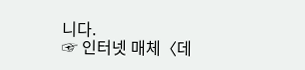니다.
☞ 인터넷 매체〈데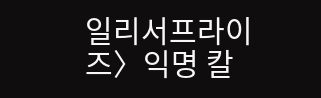일리서프라이즈〉익명 칼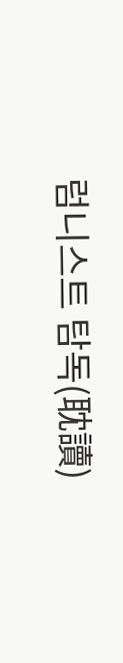럼니스트 탐독(耽讀)